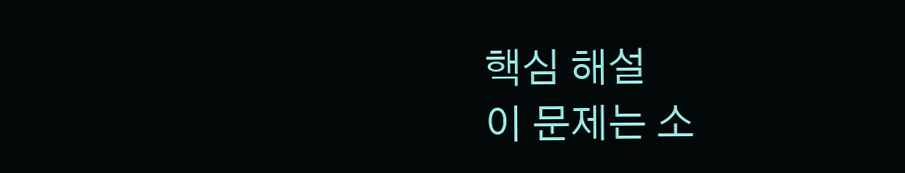핵심 해설
이 문제는 소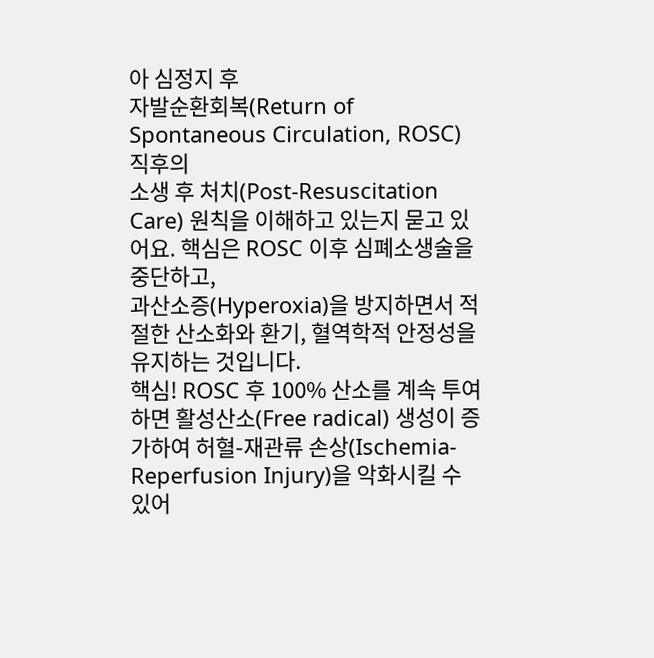아 심정지 후
자발순환회복(Return of Spontaneous Circulation, ROSC) 직후의
소생 후 처치(Post-Resuscitation Care) 원칙을 이해하고 있는지 묻고 있어요. 핵심은 ROSC 이후 심폐소생술을 중단하고,
과산소증(Hyperoxia)을 방지하면서 적절한 산소화와 환기, 혈역학적 안정성을 유지하는 것입니다.
핵심! ROSC 후 100% 산소를 계속 투여하면 활성산소(Free radical) 생성이 증가하여 허혈-재관류 손상(Ischemia-Reperfusion Injury)을 악화시킬 수 있어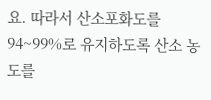요. 따라서 산소포화도를
94~99%로 유지하도록 산소 농도를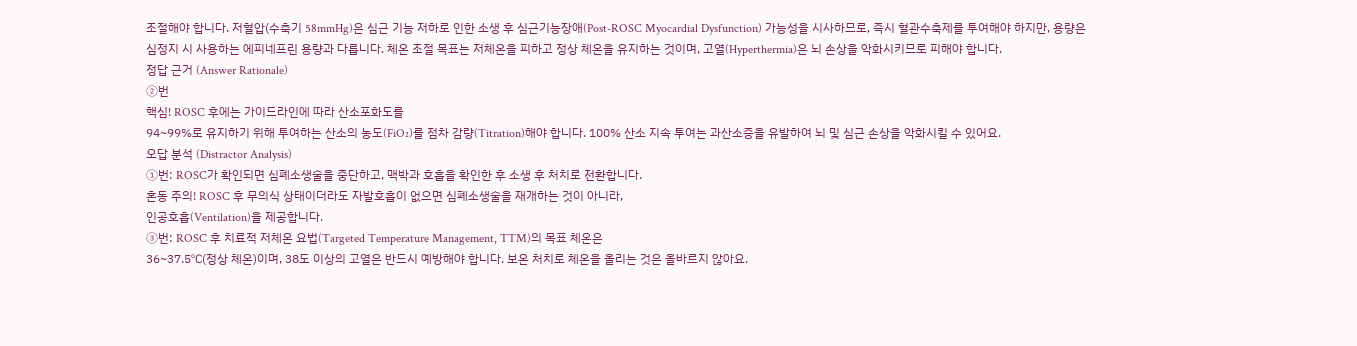조절해야 합니다. 저혈압(수축기 58mmHg)은 심근 기능 저하로 인한 소생 후 심근기능장애(Post-ROSC Myocardial Dysfunction) 가능성을 시사하므로, 즉시 혈관수축제를 투여해야 하지만, 용량은 심정지 시 사용하는 에피네프린 용량과 다릅니다. 체온 조절 목표는 저체온을 피하고 정상 체온을 유지하는 것이며, 고열(Hyperthermia)은 뇌 손상을 악화시키므로 피해야 합니다.
정답 근거 (Answer Rationale)
②번
핵심! ROSC 후에는 가이드라인에 따라 산소포화도를
94~99%로 유지하기 위해 투여하는 산소의 농도(FiO₂)를 점차 감량(Titration)해야 합니다. 100% 산소 지속 투여는 과산소증을 유발하여 뇌 및 심근 손상을 악화시킬 수 있어요.
오답 분석 (Distractor Analysis)
①번: ROSC가 확인되면 심폐소생술을 중단하고, 맥박과 호흡을 확인한 후 소생 후 처치로 전환합니다.
혼동 주의! ROSC 후 무의식 상태이더라도 자발호흡이 없으면 심폐소생술을 재개하는 것이 아니라,
인공호흡(Ventilation)을 제공합니다.
③번: ROSC 후 치료적 저체온 요법(Targeted Temperature Management, TTM)의 목표 체온은
36~37.5℃(정상 체온)이며, 38도 이상의 고열은 반드시 예방해야 합니다. 보온 처치로 체온을 올리는 것은 올바르지 않아요.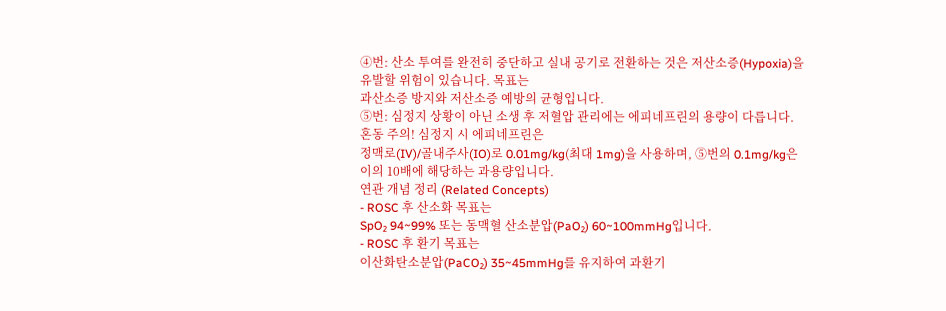④번: 산소 투여를 완전히 중단하고 실내 공기로 전환하는 것은 저산소증(Hypoxia)을 유발할 위험이 있습니다. 목표는
과산소증 방지와 저산소증 예방의 균형입니다.
⑤번: 심정지 상황이 아닌 소생 후 저혈압 관리에는 에피네프린의 용량이 다릅니다.
혼동 주의! 심정지 시 에피네프린은
정맥로(IV)/골내주사(IO)로 0.01mg/kg(최대 1mg)을 사용하며, ⑤번의 0.1mg/kg은 이의 10배에 해당하는 과용량입니다.
연관 개념 정리 (Related Concepts)
- ROSC 후 산소화 목표는
SpO₂ 94~99% 또는 동맥혈 산소분압(PaO₂) 60~100mmHg입니다.
- ROSC 후 환기 목표는
이산화탄소분압(PaCO₂) 35~45mmHg를 유지하여 과환기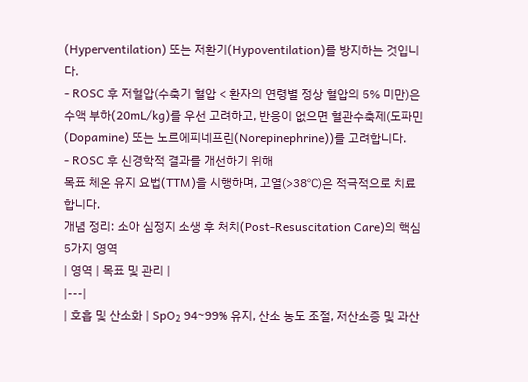(Hyperventilation) 또는 저환기(Hypoventilation)를 방지하는 것입니다.
- ROSC 후 저혈압(수축기 혈압 < 환자의 연령별 정상 혈압의 5% 미만)은 수액 부하(20mL/kg)를 우선 고려하고, 반응이 없으면 혈관수축제(도파민(Dopamine) 또는 노르에피네프린(Norepinephrine))를 고려합니다.
- ROSC 후 신경학적 결과를 개선하기 위해
목표 체온 유지 요법(TTM)을 시행하며, 고열(>38℃)은 적극적으로 치료합니다.
개념 정리: 소아 심정지 소생 후 처치(Post-Resuscitation Care)의 핵심 5가지 영역
| 영역 | 목표 및 관리 |
|---|
| 호흡 및 산소화 | SpO₂ 94~99% 유지, 산소 농도 조절, 저산소증 및 과산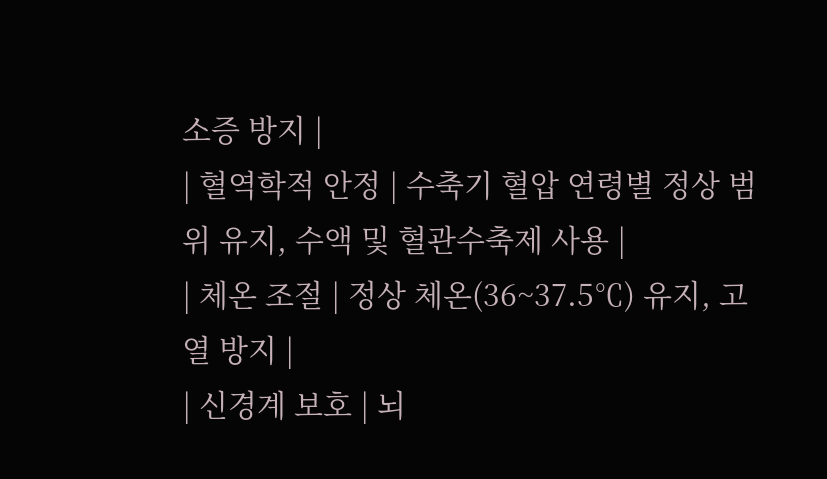소증 방지 |
| 혈역학적 안정 | 수축기 혈압 연령별 정상 범위 유지, 수액 및 혈관수축제 사용 |
| 체온 조절 | 정상 체온(36~37.5℃) 유지, 고열 방지 |
| 신경계 보호 | 뇌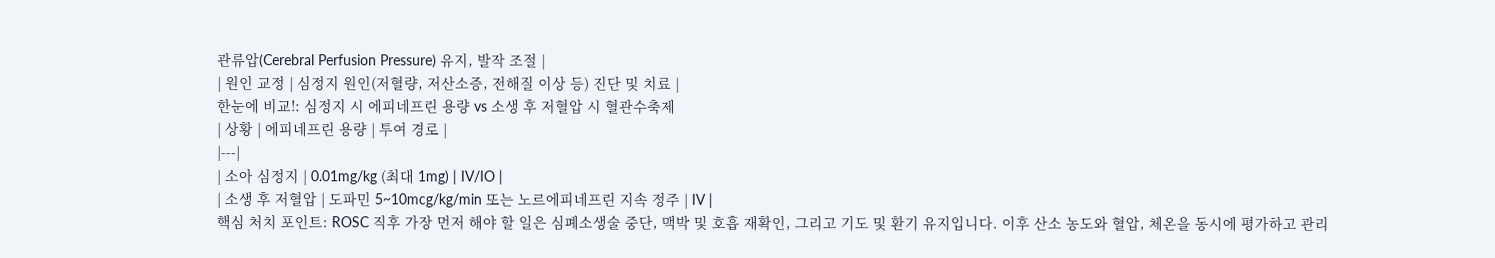관류압(Cerebral Perfusion Pressure) 유지, 발작 조절 |
| 원인 교정 | 심정지 원인(저혈량, 저산소증, 전해질 이상 등) 진단 및 치료 |
한눈에 비교!: 심정지 시 에피네프린 용량 vs 소생 후 저혈압 시 혈관수축제
| 상황 | 에피네프린 용량 | 투여 경로 |
|---|
| 소아 심정지 | 0.01mg/kg (최대 1mg) | IV/IO |
| 소생 후 저혈압 | 도파민 5~10mcg/kg/min 또는 노르에피네프린 지속 정주 | IV |
핵심 처치 포인트: ROSC 직후 가장 먼저 해야 할 일은 심폐소생술 중단, 맥박 및 호흡 재확인, 그리고 기도 및 환기 유지입니다. 이후 산소 농도와 혈압, 체온을 동시에 평가하고 관리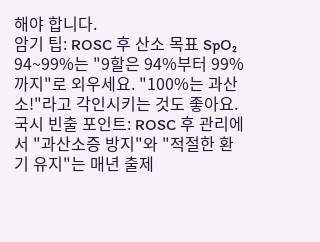해야 합니다.
암기 팁: ROSC 후 산소 목표 SpO₂ 94~99%는 "9할은 94%부터 99%까지"로 외우세요. "100%는 과산소!"라고 각인시키는 것도 좋아요.
국시 빈출 포인트: ROSC 후 관리에서 "과산소증 방지"와 "적절한 환기 유지"는 매년 출제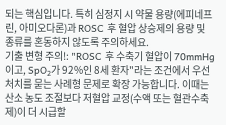되는 핵심입니다. 특히 심정지 시 약물 용량(에피네프린, 아미오다론)과 ROSC 후 혈압 상승제의 용량 및 종류를 혼동하지 않도록 주의하세요.
기출 변형 주의!: "ROSC 후 수축기 혈압이 70mmHg이고, SpO₂가 92%인 8세 환자"라는 조건에서 우선 처치를 묻는 사례형 문제로 확장 가능합니다. 이때는 산소 농도 조절보다 저혈압 교정(수액 또는 혈관수축제)이 더 시급할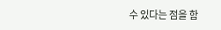수 있다는 점을 함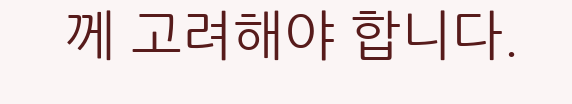께 고려해야 합니다.